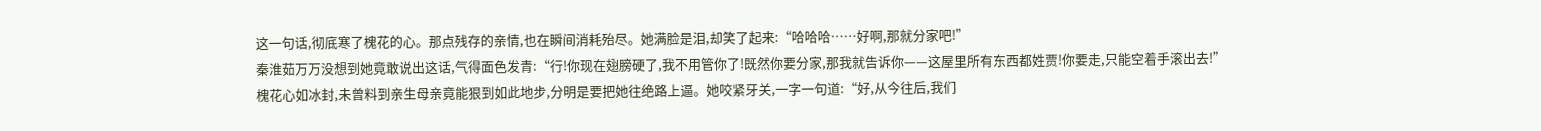这一句话,彻底寒了槐花的心。那点残存的亲情,也在瞬间消耗殆尽。她满脸是泪,却笑了起来:“哈哈哈……好啊,那就分家吧!”
秦淮茹万万没想到她竟敢说出这话,气得面色发青:“行!你现在翅膀硬了,我不用管你了!既然你要分家,那我就告诉你——这屋里所有东西都姓贾!你要走,只能空着手滚出去!”
槐花心如冰封,未曾料到亲生母亲竟能狠到如此地步,分明是要把她往绝路上逼。她咬紧牙关,一字一句道:“好,从今往后,我们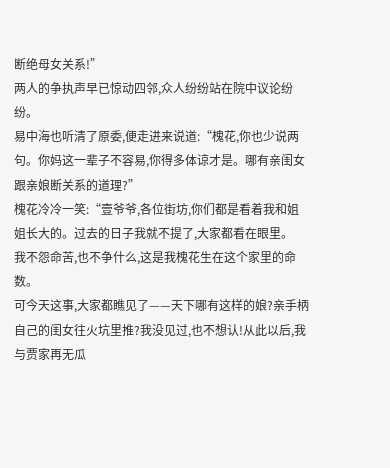断绝母女关系!”
两人的争执声早已惊动四邻,众人纷纷站在院中议论纷纷。
易中海也听清了原委,便走进来说道:“槐花,你也少说两句。你妈这一辈子不容易,你得多体谅才是。哪有亲闺女跟亲娘断关系的道理?”
槐花冷冷一笑:“壹爷爷,各位街坊,你们都是看着我和姐姐长大的。过去的日子我就不提了,大家都看在眼里。
我不怨命苦,也不争什么,这是我槐花生在这个家里的命数。
可今天这事,大家都瞧见了——天下哪有这样的娘?亲手柄自己的闺女往火坑里推?我没见过,也不想认!从此以后,我与贾家再无瓜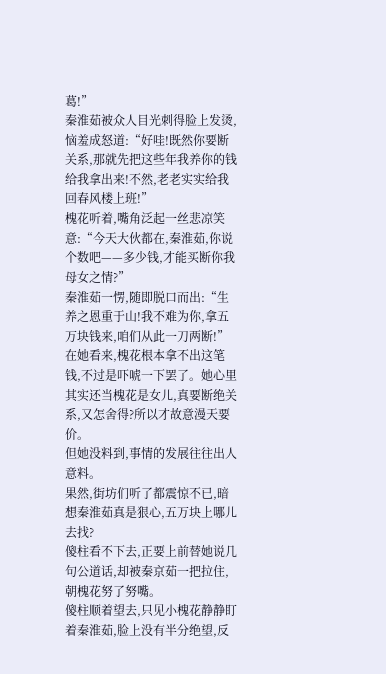葛!”
秦淮茹被众人目光刺得脸上发烫,恼羞成怒道:“好哇!既然你要断关系,那就先把这些年我养你的钱给我拿出来!不然,老老实实给我回春风楼上班!”
槐花听着,嘴角泛起一丝悲凉笑意:“今天大伙都在,秦淮茹,你说个数吧——多少钱,才能买断你我母女之情?”
秦淮茹一愣,随即脱口而出:“生养之恩重于山!我不难为你,拿五万块钱来,咱们从此一刀两断!”
在她看来,槐花根本拿不出这笔钱,不过是吓唬一下罢了。她心里其实还当槐花是女儿,真要断绝关系,又怎舍得?所以才故意漫天要价。
但她没料到,事情的发展往往出人意料。
果然,街坊们听了都震惊不已,暗想秦淮茹真是狠心,五万块上哪儿去找?
傻柱看不下去,正要上前替她说几句公道话,却被秦京茹一把拉住,朝槐花努了努嘴。
傻柱顺着望去,只见小槐花静静盯着秦淮茹,脸上没有半分绝望,反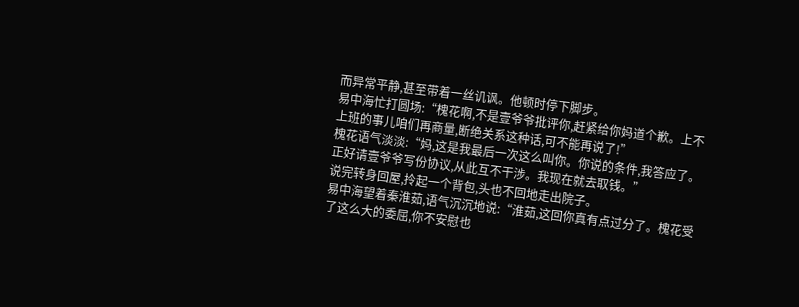而异常平静,甚至带着一丝讥讽。他顿时停下脚步。
易中海忙打圆场:“槐花啊,不是壹爷爷批评你,赶紧给你妈道个歉。上不上班的事儿咱们再商量,断绝关系这种话,可不能再说了!”
槐花语气淡淡:“妈,这是我最后一次这么叫你。你说的条件,我答应了。正好请壹爷爷写份协议,从此互不干涉。我现在就去取钱。”
说完转身回屋,拎起一个背包,头也不回地走出院子。
易中海望着秦淮茹,语气沉沉地说:“淮茹,这回你真有点过分了。槐花受了这么大的委屈,你不安慰也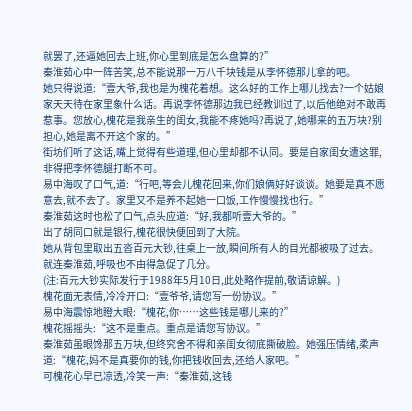就罢了,还逼她回去上班,你心里到底是怎么盘算的?”
秦淮茹心中一阵苦笑,总不能说那一万八千块钱是从李怀德那儿拿的吧。
她只得说道:“壹大爷,我也是为槐花着想。这么好的工作上哪儿找去?一个姑娘家天天待在家里象什么话。再说李怀德那边我已经教训过了,以后他绝对不敢再惹事。您放心,槐花是我亲生的闺女,我能不疼她吗?再说了,她哪来的五万块?别担心,她是离不开这个家的。”
街坊们听了这话,嘴上觉得有些道理,但心里却都不认同。要是自家闺女遭这罪,非得把李怀德腿打断不可。
易中海叹了口气,道:“行吧,等会儿槐花回来,你们娘俩好好谈谈。她要是真不愿意去,就不去了。家里又不是养不起她一口饭,工作慢慢找也行。”
秦淮茹这时也松了口气,点头应道:“好,我都听壹大爷的。”
出了胡同口就是银行,槐花很快便回到了大院。
她从背包里取出五沓百元大钞,往桌上一放,瞬间所有人的目光都被吸了过去。就连秦淮茹,呼吸也不由得急促了几分。
(注:百元大钞实际发行于1988年5月10日,此处略作提前,敬请谅解。)
槐花面无表情,冷冷开口:“壹爷爷,请您写一份协议。”
易中海震惊地瞪大眼:“槐花,你……这些钱是哪儿来的?”
槐花摇摇头:“这不是重点。重点是请您写协议。”
秦淮茹虽眼馋那五万块,但终究舍不得和亲闺女彻底撕破脸。她强压情绪,柔声道:“槐花,妈不是真要你的钱,你把钱收回去,还给人家吧。”
可槐花心早已凉透,冷笑一声:“秦淮茹,这钱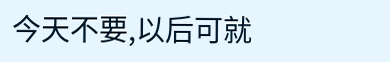今天不要,以后可就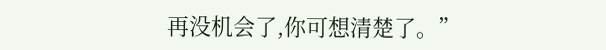再没机会了,你可想清楚了。”